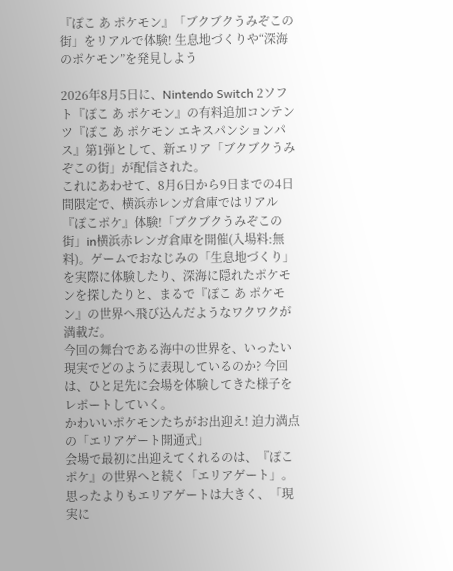『ぽこ あ ポケモン』「ブクブクうみぞこの街」をリアルで体験! 生息地づくりや“深海のポケモン”を発見しよう

2026年8月5日に、Nintendo Switch 2ソフト『ぽこ あ ポケモン』の有料追加コンテンツ『ぽこ あ ポケモン エキスパンションパス』第1弾として、新エリア「ブクブクうみぞこの街」が配信された。
これにあわせて、8月6日から9日までの4日間限定で、横浜赤レンガ倉庫ではリアル『ぽこポケ』体験!「ブクブクうみぞこの街」in横浜赤レンガ倉庫を開催(入場料:無料)。ゲームでおなじみの「生息地づくり」を実際に体験したり、深海に隠れたポケモンを探したりと、まるで『ぽこ あ ポケモン』の世界へ飛び込んだようなワクワクが満載だ。
今回の舞台である海中の世界を、いったい現実でどのように表現しているのか? 今回は、ひと足先に会場を体験してきた様子をレポートしていく。
かわいいポケモンたちがお出迎え! 迫力満点の「エリアゲート開通式」
会場で最初に出迎えてくれるのは、『ぽこポケ』の世界へと続く「エリアゲート」。思ったよりもエリアゲートは大きく、「現実に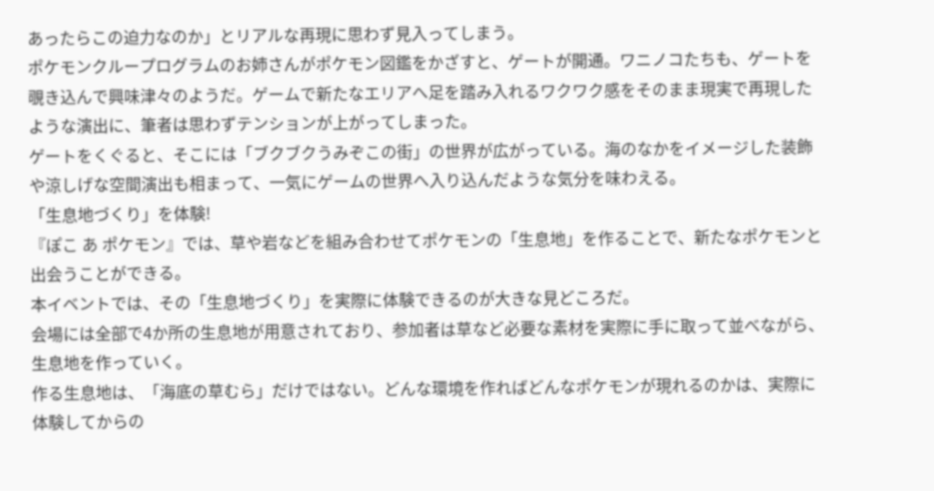あったらこの迫力なのか」とリアルな再現に思わず見入ってしまう。
ポケモンクループログラムのお姉さんがポケモン図鑑をかざすと、ゲートが開通。ワニノコたちも、ゲートを覗き込んで興味津々のようだ。ゲームで新たなエリアへ足を踏み入れるワクワク感をそのまま現実で再現したような演出に、筆者は思わずテンションが上がってしまった。
ゲートをくぐると、そこには「ブクブクうみぞこの街」の世界が広がっている。海のなかをイメージした装飾や涼しげな空間演出も相まって、一気にゲームの世界へ入り込んだような気分を味わえる。
「生息地づくり」を体験!
『ぽこ あ ポケモン』では、草や岩などを組み合わせてポケモンの「生息地」を作ることで、新たなポケモンと出会うことができる。
本イベントでは、その「生息地づくり」を実際に体験できるのが大きな見どころだ。
会場には全部で4か所の生息地が用意されており、参加者は草など必要な素材を実際に手に取って並べながら、生息地を作っていく。
作る生息地は、「海底の草むら」だけではない。どんな環境を作ればどんなポケモンが現れるのかは、実際に体験してからの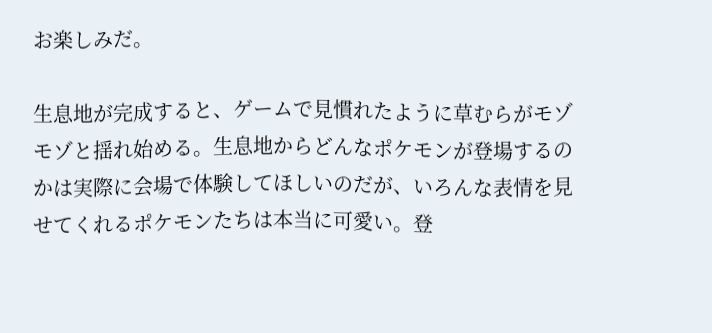お楽しみだ。

生息地が完成すると、ゲームで見慣れたように草むらがモゾモゾと揺れ始める。生息地からどんなポケモンが登場するのかは実際に会場で体験してほしいのだが、いろんな表情を見せてくれるポケモンたちは本当に可愛い。登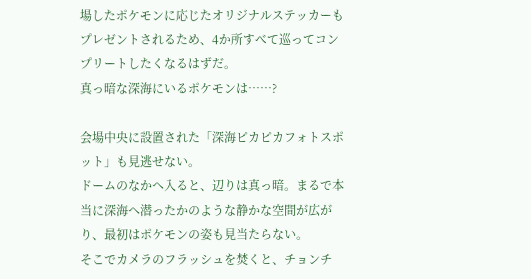場したポケモンに応じたオリジナルステッカーもプレゼントされるため、4か所すべて巡ってコンプリートしたくなるはずだ。
真っ暗な深海にいるポケモンは……?

会場中央に設置された「深海ピカピカフォトスポット」も見逃せない。
ドームのなかへ入ると、辺りは真っ暗。まるで本当に深海へ潜ったかのような静かな空間が広がり、最初はポケモンの姿も見当たらない。
そこでカメラのフラッシュを焚くと、チョンチ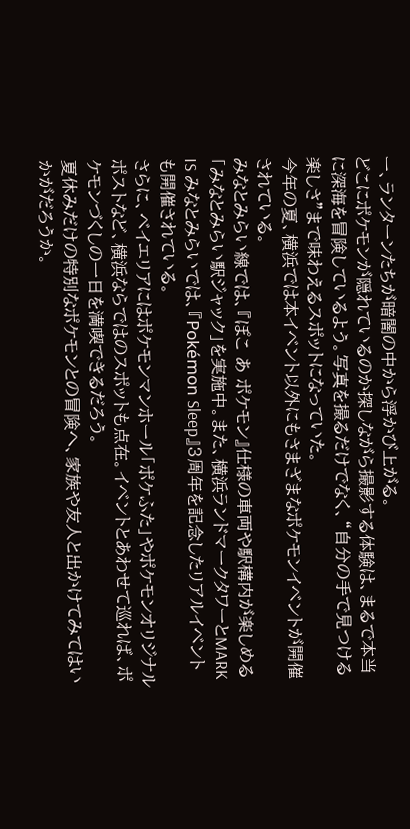ー、ランターンたちが暗闇の中から浮かび上がる。
どこにポケモンが隠れているのか探しながら撮影する体験は、まるで本当に深海を冒険しているよう。写真を撮るだけでなく、“自分の手で見つける楽しさ”まで味わえるスポットになっていた。
今年の夏、横浜では本イベント以外にもさまざまなポケモンイベントが開催されている。
みなとみらい線では、『ぽこ あ ポケモン』仕様の車両や駅構内が楽しめる「みなとみらい駅ジャック」を実施中。また、横浜ランドマークタワーとMARK IS みなとみらいでは、『Pokémon Sleep』3周年を記念したリアルイベントも開催されている。
さらに、ベイエリアにはポケモンマンホール「ポケふた」やポケモンオリジナルポストなど、横浜ならではのスポットも点在。イベントとあわせて巡れば、ポケモンづくしの一日を満喫できるだろう。
夏休みだけの特別なポケモンとの冒険へ、家族や友人と出かけてみてはいかがだろうか。